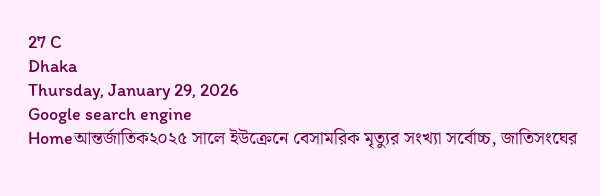27 C
Dhaka
Thursday, January 29, 2026
Google search engine
Homeআন্তর্জাতিক২০২৫ সালে ইউক্রেনে বেসামরিক মৃত্যুর সংখ্যা সর্বোচ্চ, জাতিসংঘের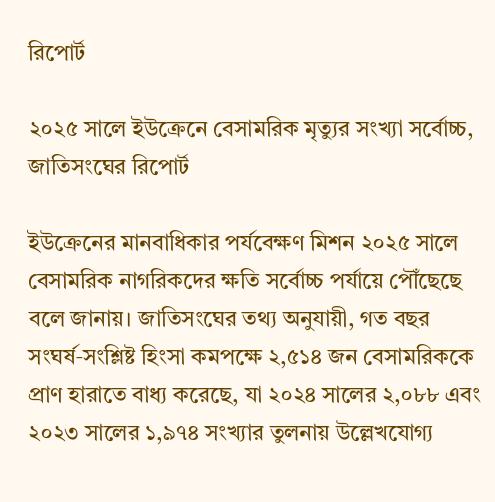রিপোর্ট

২০২৫ সালে ইউক্রেনে বেসামরিক মৃত্যুর সংখ্যা সর্বোচ্চ, জাতিসংঘের রিপোর্ট

ইউক্রেনের মানবাধিকার পর্যবেক্ষণ মিশন ২০২৫ সালে বেসামরিক নাগরিকদের ক্ষতি সর্বোচ্চ পর্যায়ে পৌঁছেছে বলে জানায়। জাতিসংঘের তথ্য অনুযায়ী, গত বছর সংঘর্ষ‑সংশ্লিষ্ট হিংসা কমপক্ষে ২,৫১৪ জন বেসামরিককে প্রাণ হারাতে বাধ্য করেছে, যা ২০২৪ সালের ২,০৮৮ এবং ২০২৩ সালের ১,৯৭৪ সংখ্যার তুলনায় উল্লেখযোগ্য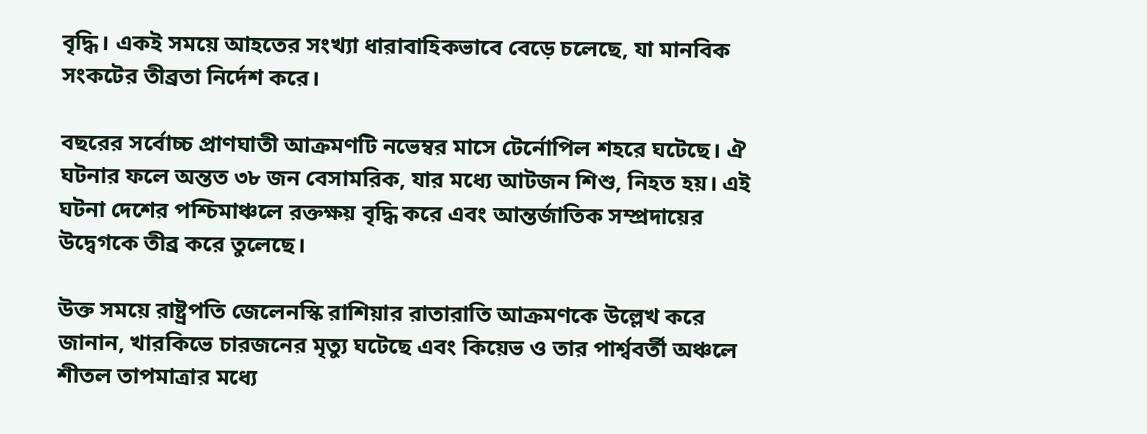বৃদ্ধি। একই সময়ে আহতের সংখ্যা ধারাবাহিকভাবে বেড়ে চলেছে, যা মানবিক সংকটের তীব্রতা নির্দেশ করে।

বছরের সর্বোচ্চ প্রাণঘাতী আক্রমণটি নভেম্বর মাসে টের্নোপিল শহরে ঘটেছে। ঐ ঘটনার ফলে অন্তত ৩৮ জন বেসামরিক, যার মধ্যে আটজন শিশু, নিহত হয়। এই ঘটনা দেশের পশ্চিমাঞ্চলে রক্তক্ষয় বৃদ্ধি করে এবং আন্তর্জাতিক সম্প্রদায়ের উদ্বেগকে তীব্র করে তুলেছে।

উক্ত সময়ে রাষ্ট্রপতি জেলেনস্কি রাশিয়ার রাতারাতি আক্রমণকে উল্লেখ করে জানান, খারকিভে চারজনের মৃত্যু ঘটেছে এবং কিয়েভ ও তার পার্শ্ববর্তী অঞ্চলে শীতল তাপমাত্রার মধ্যে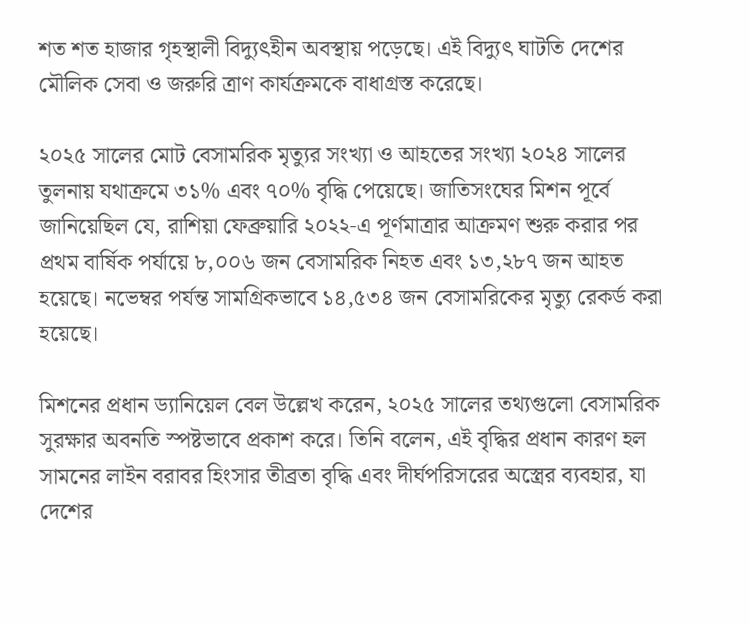শত শত হাজার গৃহস্থালী বিদ্যুৎহীন অবস্থায় পড়েছে। এই বিদ্যুৎ ঘাটতি দেশের মৌলিক সেবা ও জরুরি ত্রাণ কার্যক্রমকে বাধাগ্রস্ত করেছে।

২০২৫ সালের মোট বেসামরিক মৃত্যুর সংখ্যা ও আহতের সংখ্যা ২০২৪ সালের তুলনায় যথাক্রমে ৩১% এবং ৭০% বৃদ্ধি পেয়েছে। জাতিসংঘের মিশন পূর্বে জানিয়েছিল যে, রাশিয়া ফেব্রুয়ারি ২০২২‑এ পূর্ণমাত্রার আক্রমণ শুরু করার পর প্রথম বার্ষিক পর্যায়ে ৮,০০৬ জন বেসামরিক নিহত এবং ১৩,২৮৭ জন আহত হয়েছে। নভেম্বর পর্যন্ত সামগ্রিকভাবে ১৪,৫৩৪ জন বেসামরিকের মৃত্যু রেকর্ড করা হয়েছে।

মিশনের প্রধান ড্যানিয়েল বেল উল্লেখ করেন, ২০২৫ সালের তথ্যগুলো বেসামরিক সুরক্ষার অবনতি স্পষ্টভাবে প্রকাশ করে। তিনি বলেন, এই বৃদ্ধির প্রধান কারণ হল সামনের লাইন বরাবর হিংসার তীব্রতা বৃদ্ধি এবং দীর্ঘপরিসরের অস্ত্রের ব্যবহার, যা দেশের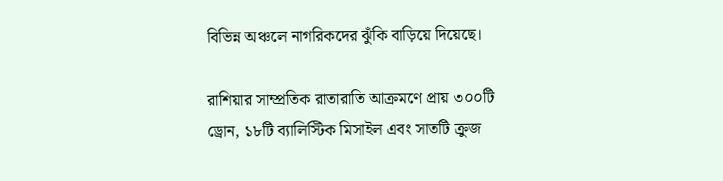বিভিন্ন অঞ্চলে নাগরিকদের ঝুঁকি বাড়িয়ে দিয়েছে।

রাশিয়ার সাম্প্রতিক রাতারাতি আক্রমণে প্রায় ৩০০টি ড্রোন, ১৮টি ব্যালিস্টিক মিসাইল এবং সাতটি ক্রুজ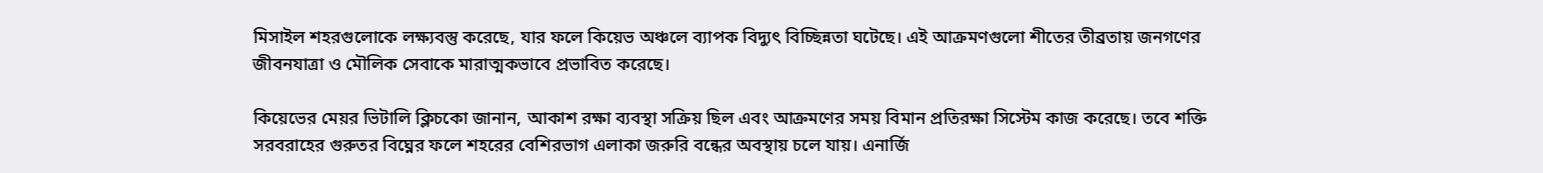মিসাইল শহরগুলোকে লক্ষ্যবস্তু করেছে, যার ফলে কিয়েভ অঞ্চলে ব্যাপক বিদ্যুৎ বিচ্ছিন্নতা ঘটেছে। এই আক্রমণগুলো শীতের তীব্রতায় জনগণের জীবনযাত্রা ও মৌলিক সেবাকে মারাত্মকভাবে প্রভাবিত করেছে।

কিয়েভের মেয়র ভিটালি ক্লিচকো জানান, আকাশ রক্ষা ব্যবস্থা সক্রিয় ছিল এবং আক্রমণের সময় বিমান প্রতিরক্ষা সিস্টেম কাজ করেছে। তবে শক্তি সরবরাহের গুরুতর বিঘ্নের ফলে শহরের বেশিরভাগ এলাকা জরুরি বন্ধের অবস্থায় চলে যায়। এনার্জি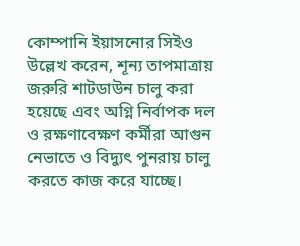কোম্পানি ইয়াসনোর সিইও উল্লেখ করেন, শূন্য তাপমাত্রায় জরুরি শাটডাউন চালু করা হয়েছে এবং অগ্নি নির্বাপক দল ও রক্ষণাবেক্ষণ কর্মীরা আগুন নেভাতে ও বিদ্যুৎ পুনরায় চালু করতে কাজ করে যাচ্ছে।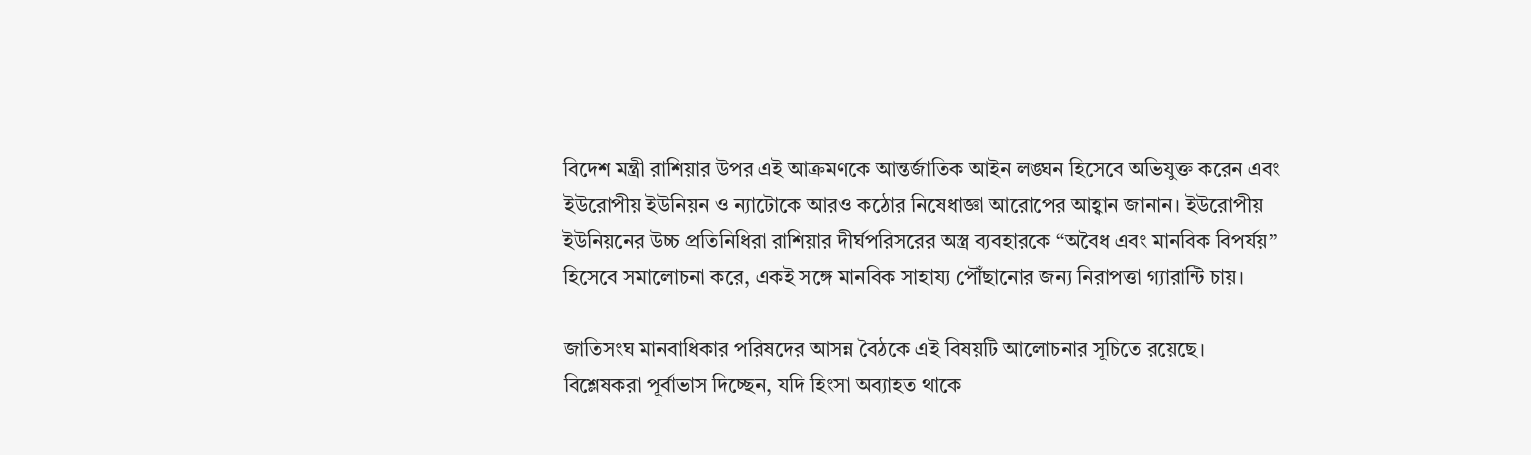বিদেশ মন্ত্রী রাশিয়ার উপর এই আক্রমণকে আন্তর্জাতিক আইন লঙ্ঘন হিসেবে অভিযুক্ত করেন এবং ইউরোপীয় ইউনিয়ন ও ন্যাটোকে আরও কঠোর নিষেধাজ্ঞা আরোপের আহ্বান জানান। ইউরোপীয় ইউনিয়নের উচ্চ প্রতিনিধিরা রাশিয়ার দীর্ঘপরিসরের অস্ত্র ব্যবহারকে “অবৈধ এবং মানবিক বিপর্যয়” হিসেবে সমালোচনা করে, একই সঙ্গে মানবিক সাহায্য পৌঁছানোর জন্য নিরাপত্তা গ্যারান্টি চায়।

জাতিসংঘ মানবাধিকার পরিষদের আসন্ন বৈঠকে এই বিষয়টি আলোচনার সূচিতে রয়েছে। বিশ্লেষকরা পূর্বাভাস দিচ্ছেন, যদি হিংসা অব্যাহত থাকে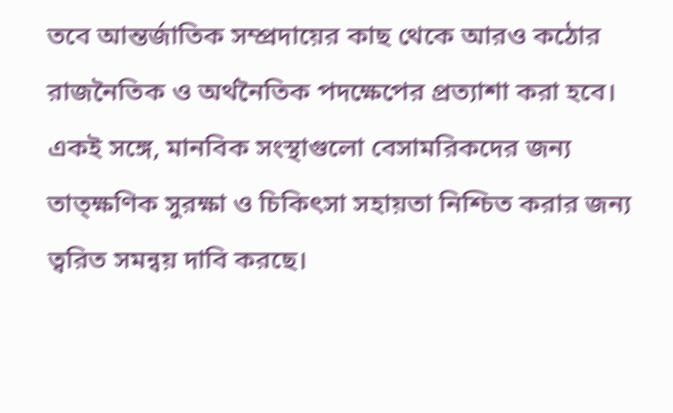তবে আন্তর্জাতিক সম্প্রদায়ের কাছ থেকে আরও কঠোর রাজনৈতিক ও অর্থনৈতিক পদক্ষেপের প্রত্যাশা করা হবে। একই সঙ্গে, মানবিক সংস্থাগুলো বেসামরিকদের জন্য তাত্ক্ষণিক সুরক্ষা ও চিকিৎসা সহায়তা নিশ্চিত করার জন্য ত্বরিত সমন্বয় দাবি করছে।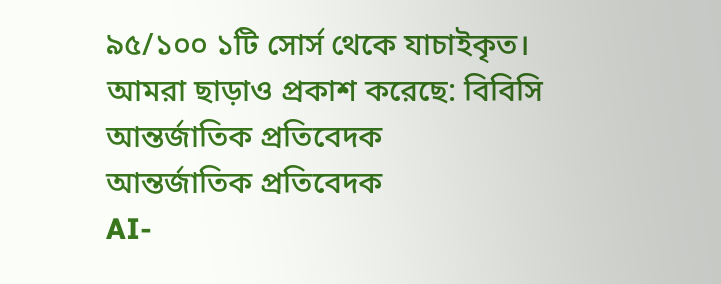৯৫/১০০ ১টি সোর্স থেকে যাচাইকৃত।
আমরা ছাড়াও প্রকাশ করেছে: বিবিসি
আন্তর্জাতিক প্রতিবেদক
আন্তর্জাতিক প্রতিবেদক
AI-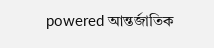powered আন্তর্জাতিক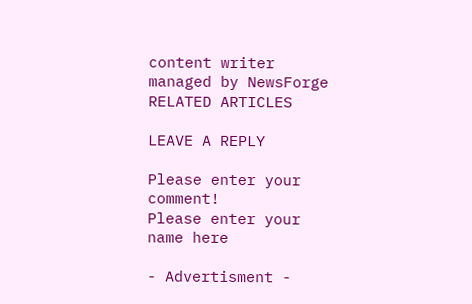content writer managed by NewsForge
RELATED ARTICLES

LEAVE A REPLY

Please enter your comment!
Please enter your name here

- Advertisment -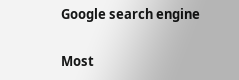Google search engine

Most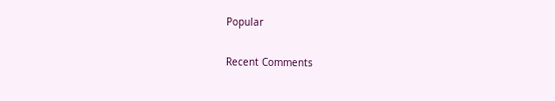Popular

Recent Comments